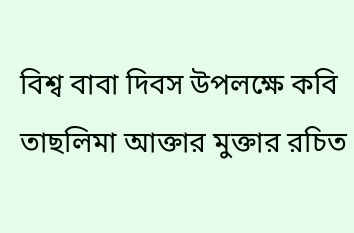বিশ্ব বাবা দিবস উপলক্ষে কবি তাছলিমা আক্তার মুক্তার রচিত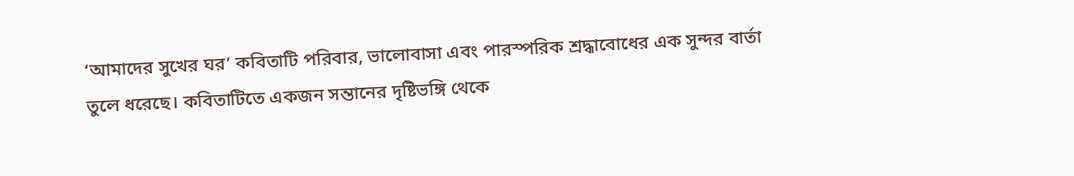‘আমাদের সুখের ঘর’ কবিতাটি পরিবার, ভালোবাসা এবং পারস্পরিক শ্রদ্ধাবোধের এক সুন্দর বার্তা তুলে ধরেছে। কবিতাটিতে একজন সন্তানের দৃষ্টিভঙ্গি থেকে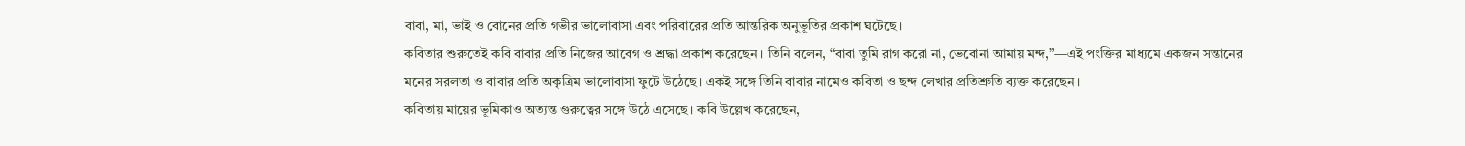বাবা, মা, ভাই ও বোনের প্রতি গভীর ভালোবাসা এবং পরিবারের প্রতি আন্তরিক অনুভূতির প্রকাশ ঘটেছে।
কবিতার শুরুতেই কবি বাবার প্রতি নিজের আবেগ ও শ্রদ্ধা প্রকাশ করেছেন। তিনি বলেন, “বাবা তুমি রাগ করো না, ভেবোনা আমায় মন্দ,”—এই পংক্তির মাধ্যমে একজন সন্তানের মনের সরলতা ও বাবার প্রতি অকৃত্রিম ভালোবাসা ফুটে উঠেছে। একই সঙ্গে তিনি বাবার নামেও কবিতা ও ছন্দ লেখার প্রতিশ্রুতি ব্যক্ত করেছেন।
কবিতায় মায়ের ভূমিকাও অত্যন্ত গুরুত্বের সঙ্গে উঠে এসেছে। কবি উল্লেখ করেছেন,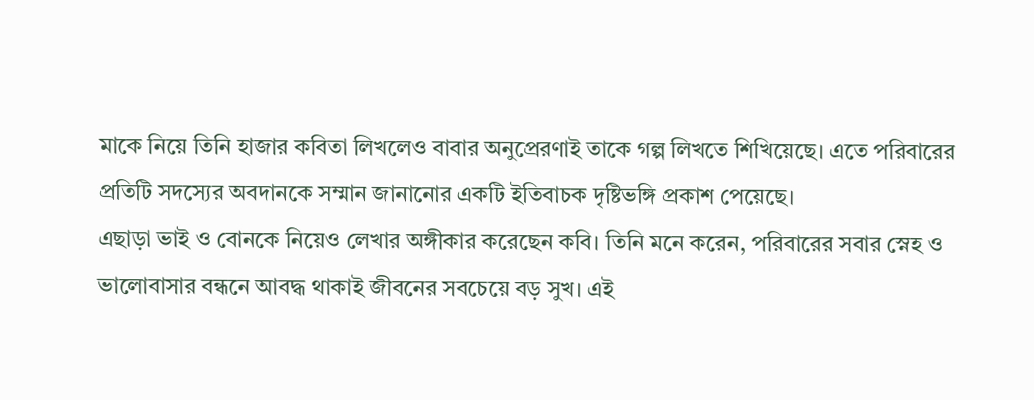মাকে নিয়ে তিনি হাজার কবিতা লিখলেও বাবার অনুপ্রেরণাই তাকে গল্প লিখতে শিখিয়েছে। এতে পরিবারের প্রতিটি সদস্যের অবদানকে সম্মান জানানোর একটি ইতিবাচক দৃষ্টিভঙ্গি প্রকাশ পেয়েছে।
এছাড়া ভাই ও বোনকে নিয়েও লেখার অঙ্গীকার করেছেন কবি। তিনি মনে করেন, পরিবারের সবার স্নেহ ও ভালোবাসার বন্ধনে আবদ্ধ থাকাই জীবনের সবচেয়ে বড় সুখ। এই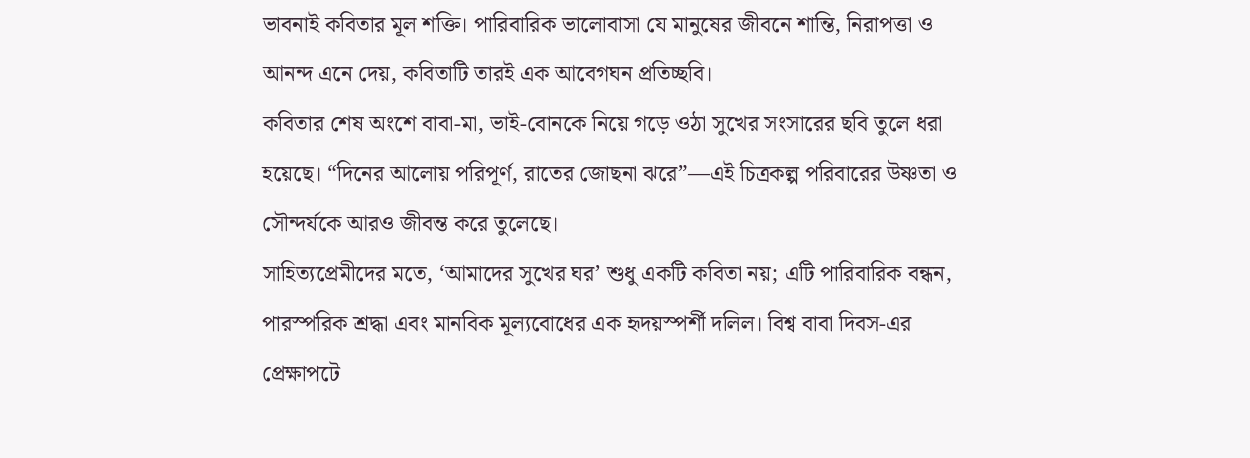ভাবনাই কবিতার মূল শক্তি। পারিবারিক ভালোবাসা যে মানুষের জীবনে শান্তি, নিরাপত্তা ও আনন্দ এনে দেয়, কবিতাটি তারই এক আবেগঘন প্রতিচ্ছবি।
কবিতার শেষ অংশে বাবা-মা, ভাই-বোনকে নিয়ে গড়ে ওঠা সুখের সংসারের ছবি তুলে ধরা হয়েছে। “দিনের আলোয় পরিপূর্ণ, রাতের জোছনা ঝরে”—এই চিত্রকল্প পরিবারের উষ্ণতা ও সৌন্দর্যকে আরও জীবন্ত করে তুলেছে।
সাহিত্যপ্রেমীদের মতে, ‘আমাদের সুখের ঘর’ শুধু একটি কবিতা নয়; এটি পারিবারিক বন্ধন, পারস্পরিক শ্রদ্ধা এবং মানবিক মূল্যবোধের এক হৃদয়স্পর্শী দলিল। বিশ্ব বাবা দিবস-এর প্রেক্ষাপটে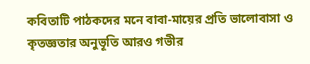কবিতাটি পাঠকদের মনে বাবা-মায়ের প্রতি ভালোবাসা ও কৃতজ্ঞতার অনুভূতি আরও গভীর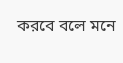করবে বলে মনে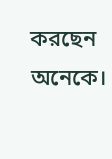করছেন অনেকে।